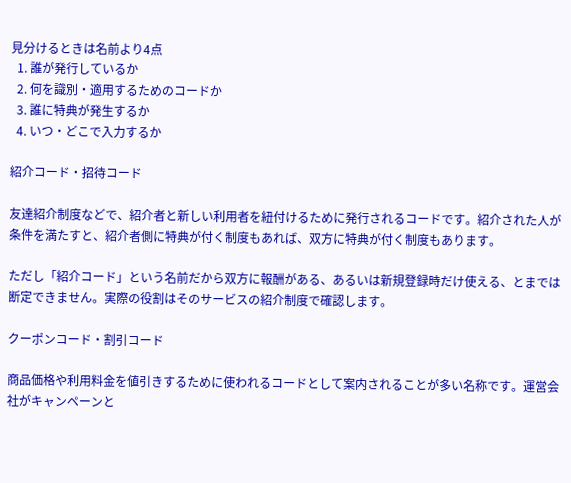見分けるときは名前より4点
  1. 誰が発行しているか
  2. 何を識別・適用するためのコードか
  3. 誰に特典が発生するか
  4. いつ・どこで入力するか

紹介コード・招待コード

友達紹介制度などで、紹介者と新しい利用者を紐付けるために発行されるコードです。紹介された人が条件を満たすと、紹介者側に特典が付く制度もあれば、双方に特典が付く制度もあります。

ただし「紹介コード」という名前だから双方に報酬がある、あるいは新規登録時だけ使える、とまでは断定できません。実際の役割はそのサービスの紹介制度で確認します。

クーポンコード・割引コード

商品価格や利用料金を値引きするために使われるコードとして案内されることが多い名称です。運営会社がキャンペーンと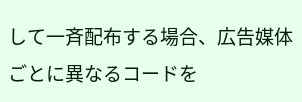して一斉配布する場合、広告媒体ごとに異なるコードを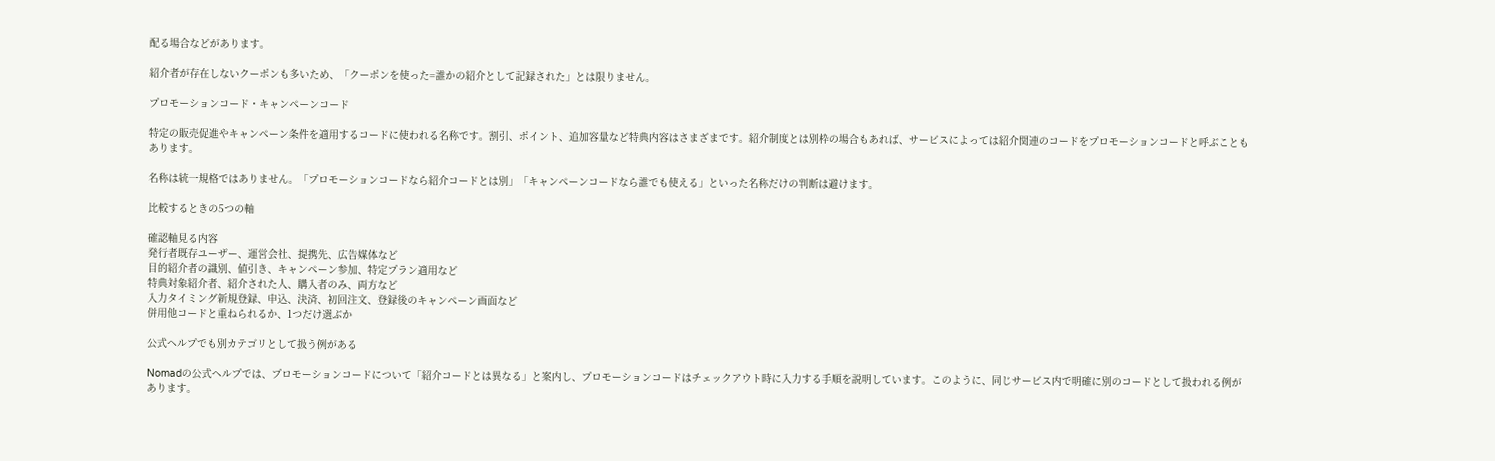配る場合などがあります。

紹介者が存在しないクーポンも多いため、「クーポンを使った=誰かの紹介として記録された」とは限りません。

プロモーションコード・キャンペーンコード

特定の販売促進やキャンペーン条件を適用するコードに使われる名称です。割引、ポイント、追加容量など特典内容はさまざまです。紹介制度とは別枠の場合もあれば、サービスによっては紹介関連のコードをプロモーションコードと呼ぶこともあります。

名称は統一規格ではありません。「プロモーションコードなら紹介コードとは別」「キャンペーンコードなら誰でも使える」といった名称だけの判断は避けます。

比較するときの5つの軸

確認軸見る内容
発行者既存ユーザー、運営会社、提携先、広告媒体など
目的紹介者の識別、値引き、キャンペーン参加、特定プラン適用など
特典対象紹介者、紹介された人、購入者のみ、両方など
入力タイミング新規登録、申込、決済、初回注文、登録後のキャンペーン画面など
併用他コードと重ねられるか、1つだけ選ぶか

公式ヘルプでも別カテゴリとして扱う例がある

Nomadの公式ヘルプでは、プロモーションコードについて「紹介コードとは異なる」と案内し、プロモーションコードはチェックアウト時に入力する手順を説明しています。このように、同じサービス内で明確に別のコードとして扱われる例があります。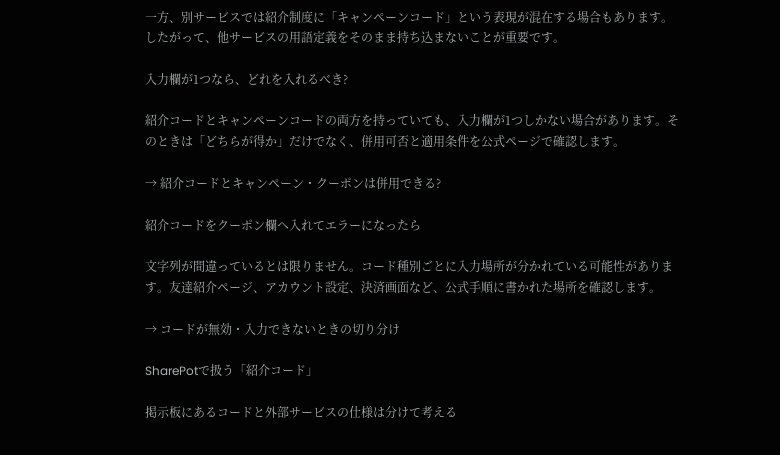一方、別サービスでは紹介制度に「キャンペーンコード」という表現が混在する場合もあります。したがって、他サービスの用語定義をそのまま持ち込まないことが重要です。

入力欄が1つなら、どれを入れるべき?

紹介コードとキャンペーンコードの両方を持っていても、入力欄が1つしかない場合があります。そのときは「どちらが得か」だけでなく、併用可否と適用条件を公式ページで確認します。

→ 紹介コードとキャンペーン・クーポンは併用できる?

紹介コードをクーポン欄へ入れてエラーになったら

文字列が間違っているとは限りません。コード種別ごとに入力場所が分かれている可能性があります。友達紹介ページ、アカウント設定、決済画面など、公式手順に書かれた場所を確認します。

→ コードが無効・入力できないときの切り分け

SharePotで扱う「紹介コード」

掲示板にあるコードと外部サービスの仕様は分けて考える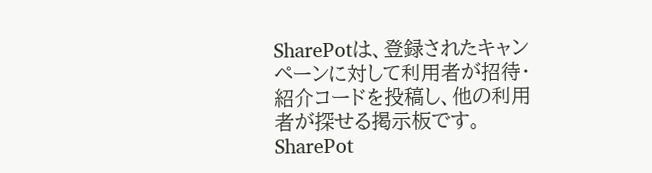SharePotは、登録されたキャンペーンに対して利用者が招待・紹介コードを投稿し、他の利用者が探せる掲示板です。SharePot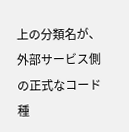上の分類名が、外部サービス側の正式なコード種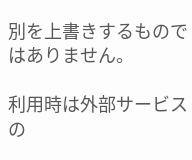別を上書きするものではありません。

利用時は外部サービスの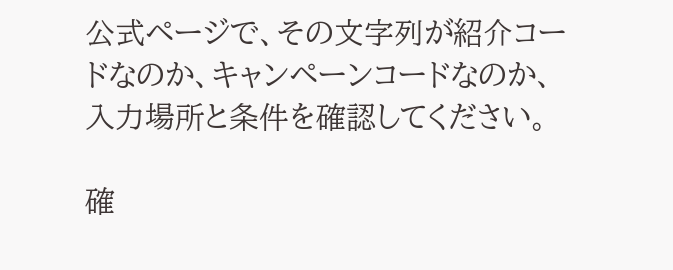公式ページで、その文字列が紹介コードなのか、キャンペーンコードなのか、入力場所と条件を確認してください。

確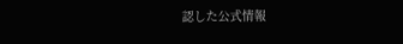認した公式情報